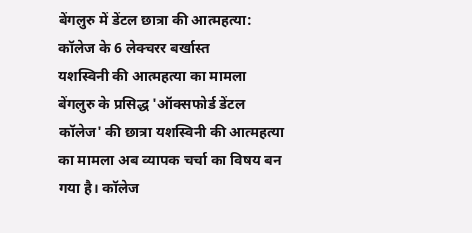बेंगलुरु में डेंटल छात्रा की आत्महत्या: कॉलेज के 6 लेक्चरर बर्खास्त
यशस्विनी की आत्महत्या का मामला
बेंगलुरु के प्रसिद्ध 'ऑक्सफोर्ड डेंटल कॉलेज' की छात्रा यशस्विनी की आत्महत्या का मामला अब व्यापक चर्चा का विषय बन गया है। कॉलेज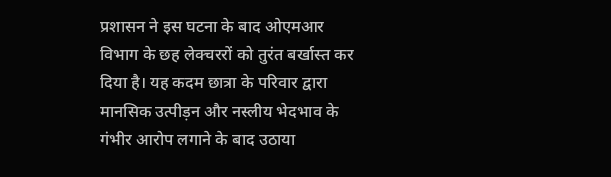प्रशासन ने इस घटना के बाद ओएमआर विभाग के छह लेक्चररों को तुरंत बर्खास्त कर दिया है। यह कदम छात्रा के परिवार द्वारा मानसिक उत्पीड़न और नस्लीय भेदभाव के गंभीर आरोप लगाने के बाद उठाया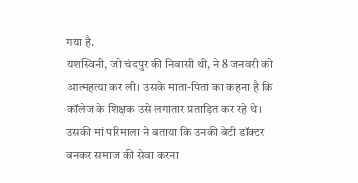गया है.
यशस्विनी, जो चंदपुर की निवासी थी, ने 8 जनवरी को आत्महत्या कर ली। उसके माता-पिता का कहना है कि कॉलेज के शिक्षक उसे लगातार प्रताड़ित कर रहे थे। उसकी मां परिमाला ने बताया कि उनकी बेटी डॉक्टर बनकर समाज की सेवा करना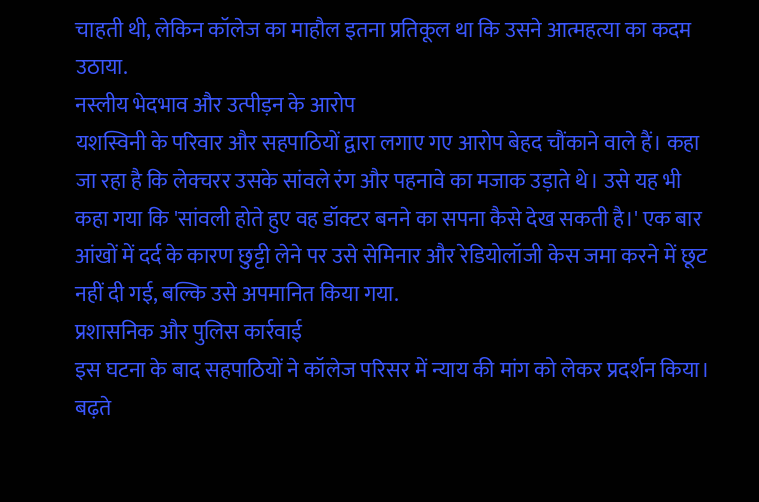चाहती थी, लेकिन कॉलेज का माहौल इतना प्रतिकूल था कि उसने आत्महत्या का कदम उठाया.
नस्लीय भेदभाव और उत्पीड़न के आरोप
यशस्विनी के परिवार और सहपाठियों द्वारा लगाए गए आरोप बेहद चौंकाने वाले हैं। कहा जा रहा है कि लेक्चरर उसके सांवले रंग और पहनावे का मजाक उड़ाते थे। उसे यह भी कहा गया कि 'सांवली होते हुए वह डॉक्टर बनने का सपना कैसे देख सकती है।' एक बार आंखों में दर्द के कारण छुट्टी लेने पर उसे सेमिनार और रेडियोलॉजी केस जमा करने में छूट नहीं दी गई, बल्कि उसे अपमानित किया गया.
प्रशासनिक और पुलिस कार्रवाई
इस घटना के बाद सहपाठियों ने कॉलेज परिसर में न्याय की मांग को लेकर प्रदर्शन किया। बढ़ते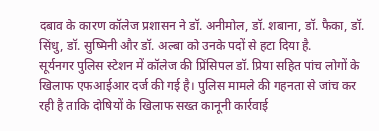दबाव के कारण कॉलेज प्रशासन ने डॉ. अनीमोल, डॉ. शबाना, डॉ. फैका, डॉ. सिंधु, डॉ. सुष्मिनी और डॉ. अल्बा को उनके पदों से हटा दिया है.
सूर्यनगर पुलिस स्टेशन में कॉलेज की प्रिंसिपल डॉ. प्रिया सहित पांच लोगों के खिलाफ एफआईआर दर्ज की गई है। पुलिस मामले की गहनता से जांच कर रही है ताकि दोषियों के खिलाफ सख्त कानूनी कार्रवाई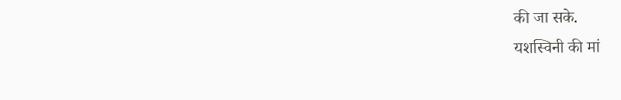की जा सके.
यशस्विनी की मां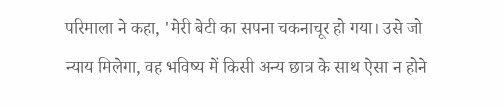परिमाला ने कहा, 'मेरी बेटी का सपना चकनाचूर हो गया। उसे जो न्याय मिलेगा, वह भविष्य में किसी अन्य छात्र के साथ ऐसा न होने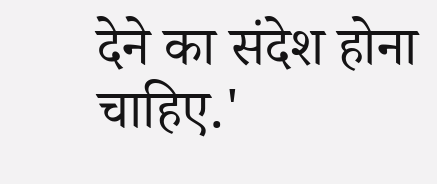देने का संदेश होना चाहिए.'